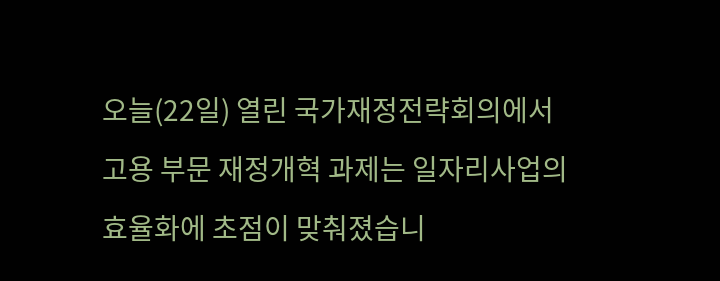오늘(22일) 열린 국가재정전략회의에서 고용 부문 재정개혁 과제는 일자리사업의 효율화에 초점이 맞춰졌습니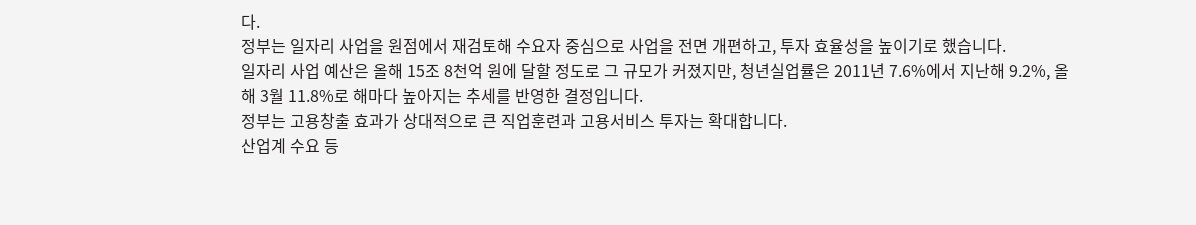다.
정부는 일자리 사업을 원점에서 재검토해 수요자 중심으로 사업을 전면 개편하고, 투자 효율성을 높이기로 했습니다.
일자리 사업 예산은 올해 15조 8천억 원에 달할 정도로 그 규모가 커졌지만, 청년실업률은 2011년 7.6%에서 지난해 9.2%, 올해 3월 11.8%로 해마다 높아지는 추세를 반영한 결정입니다.
정부는 고용창출 효과가 상대적으로 큰 직업훈련과 고용서비스 투자는 확대합니다.
산업계 수요 등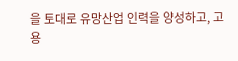을 토대로 유망산업 인력을 양성하고, 고용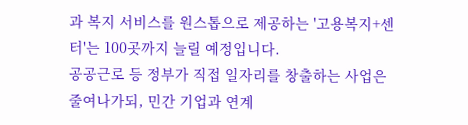과 복지 서비스를 원스톱으로 제공하는 '고용복지+센터'는 100곳까지 늘릴 예정입니다.
공공근로 등 정부가 직접 일자리를 창출하는 사업은 줄여나가되, 민간 기업과 연계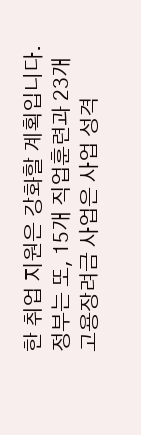한 취업 지원은 강화할 계획입니다.
정부는 또, 15개 직업훈련과 23개 고용장려금 사업은 사업 성격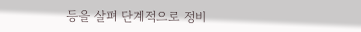등을 살펴 단계적으로 정비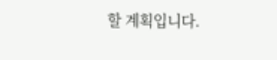할 계획입니다.